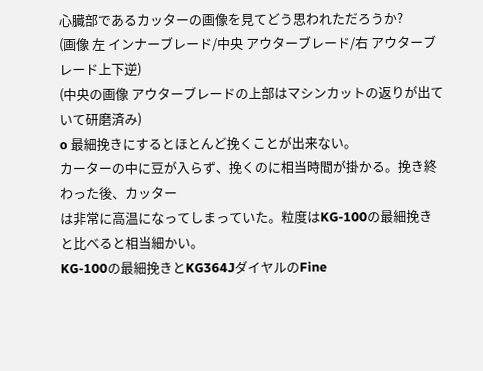心臓部であるカッターの画像を見てどう思われただろうか?
(画像 左 インナーブレード/中央 アウターブレード/右 アウターブレード上下逆)
(中央の画像 アウターブレードの上部はマシンカットの返りが出ていて研磨済み)
o 最細挽きにするとほとんど挽くことが出来ない。
カーターの中に豆が入らず、挽くのに相当時間が掛かる。挽き終わった後、カッター
は非常に高温になってしまっていた。粒度はKG-100の最細挽きと比べると相当細かい。
KG-100の最細挽きとKG364JダイヤルのFine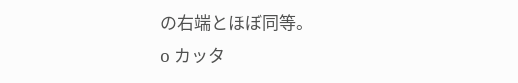の右端とほぼ同等。
o カッタ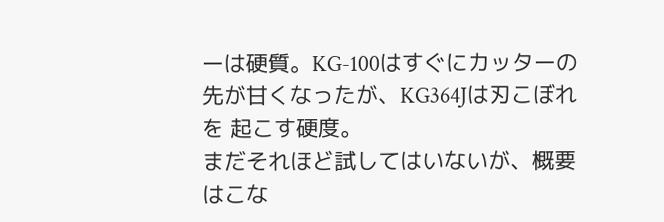ーは硬質。KG-100はすぐにカッターの先が甘くなったが、KG364Jは刃こぼれを 起こす硬度。
まだそれほど試してはいないが、概要はこな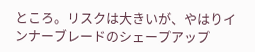ところ。リスクは大きいが、やはりインナーブレードのシェープアップ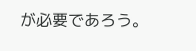が必要であろう。